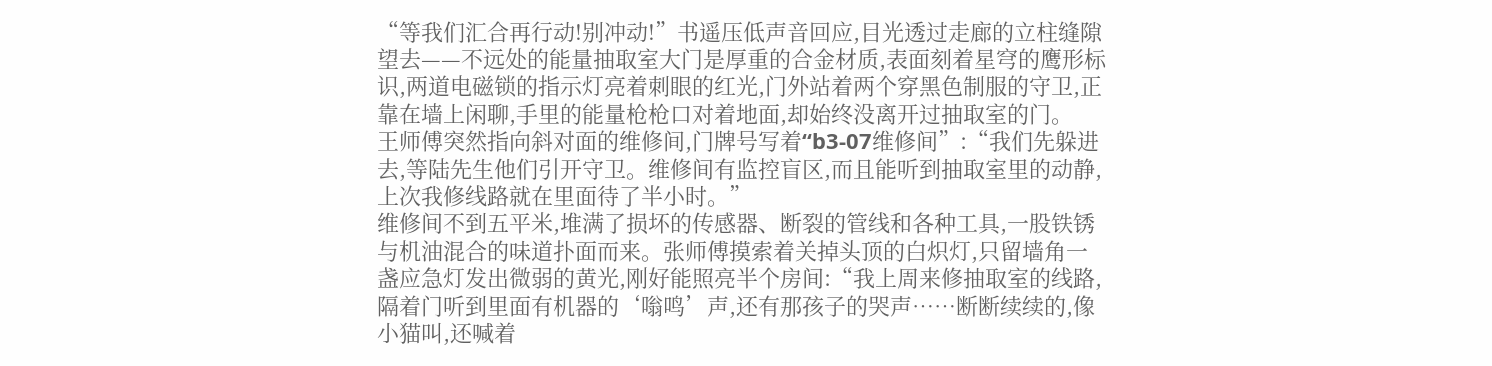“等我们汇合再行动!别冲动!”书遥压低声音回应,目光透过走廊的立柱缝隙望去——不远处的能量抽取室大门是厚重的合金材质,表面刻着星穹的鹰形标识,两道电磁锁的指示灯亮着刺眼的红光,门外站着两个穿黑色制服的守卫,正靠在墙上闲聊,手里的能量枪枪口对着地面,却始终没离开过抽取室的门。
王师傅突然指向斜对面的维修间,门牌号写着“b3-07维修间”:“我们先躲进去,等陆先生他们引开守卫。维修间有监控盲区,而且能听到抽取室里的动静,上次我修线路就在里面待了半小时。”
维修间不到五平米,堆满了损坏的传感器、断裂的管线和各种工具,一股铁锈与机油混合的味道扑面而来。张师傅摸索着关掉头顶的白炽灯,只留墙角一盏应急灯发出微弱的黄光,刚好能照亮半个房间:“我上周来修抽取室的线路,隔着门听到里面有机器的‘嗡鸣’声,还有那孩子的哭声……断断续续的,像小猫叫,还喊着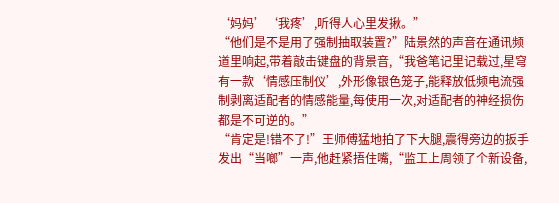‘妈妈’‘我疼’,听得人心里发揪。”
“他们是不是用了强制抽取装置?”陆景然的声音在通讯频道里响起,带着敲击键盘的背景音,“我爸笔记里记载过,星穹有一款‘情感压制仪’,外形像银色笼子,能释放低频电流强制剥离适配者的情感能量,每使用一次,对适配者的神经损伤都是不可逆的。”
“肯定是!错不了!”王师傅猛地拍了下大腿,震得旁边的扳手发出“当啷”一声,他赶紧捂住嘴,“监工上周领了个新设备,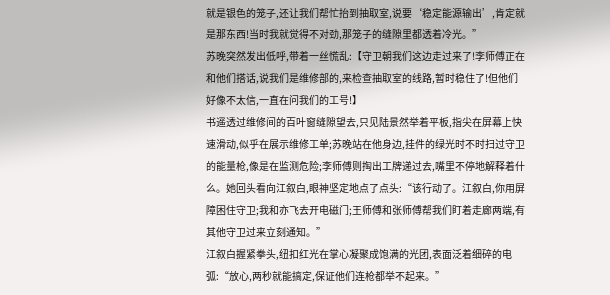就是银色的笼子,还让我们帮忙抬到抽取室,说要‘稳定能源输出’,肯定就是那东西!当时我就觉得不对劲,那笼子的缝隙里都透着冷光。”
苏晚突然发出低呼,带着一丝慌乱:【守卫朝我们这边走过来了!李师傅正在和他们搭话,说我们是维修部的,来检查抽取室的线路,暂时稳住了!但他们好像不太信,一直在问我们的工号!】
书遥透过维修间的百叶窗缝隙望去,只见陆景然举着平板,指尖在屏幕上快速滑动,似乎在展示维修工单;苏晚站在他身边,挂件的绿光时不时扫过守卫的能量枪,像是在监测危险;李师傅则掏出工牌递过去,嘴里不停地解释着什么。她回头看向江叙白,眼神坚定地点了点头:“该行动了。江叙白,你用屏障困住守卫;我和亦飞去开电磁门;王师傅和张师傅帮我们盯着走廊两端,有其他守卫过来立刻通知。”
江叙白握紧拳头,纽扣红光在掌心凝聚成饱满的光团,表面泛着细碎的电弧:“放心,两秒就能搞定,保证他们连枪都举不起来。”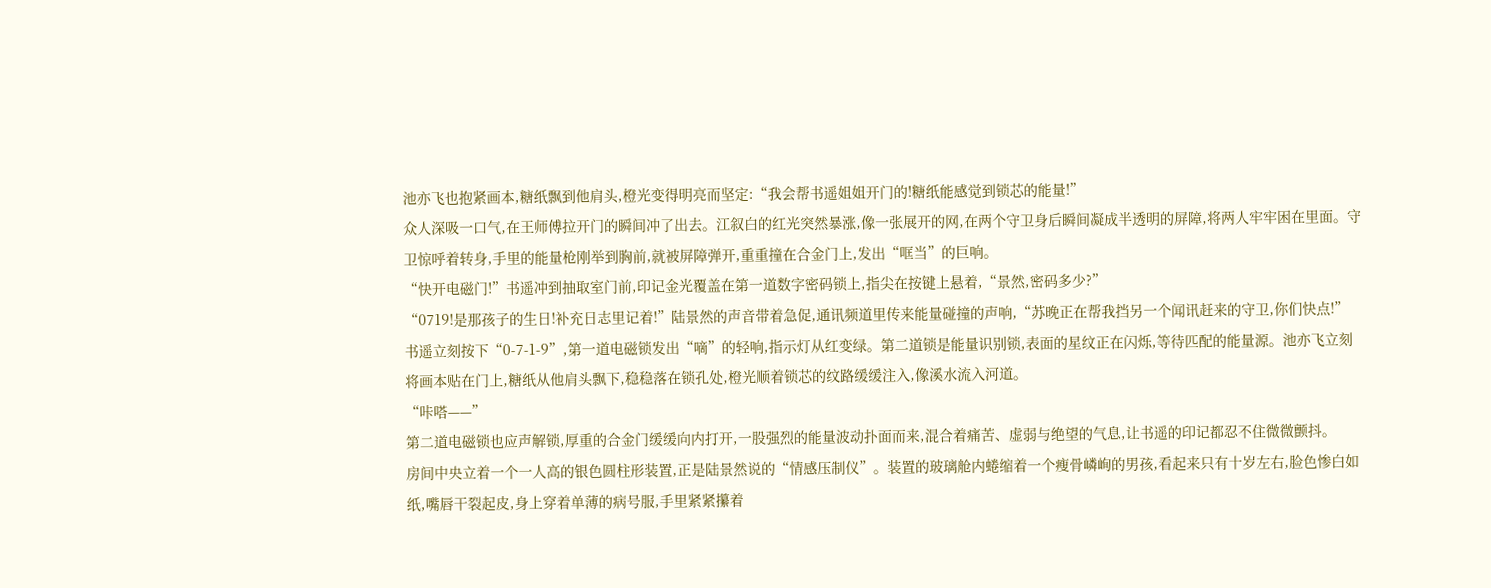池亦飞也抱紧画本,糖纸飘到他肩头,橙光变得明亮而坚定:“我会帮书遥姐姐开门的!糖纸能感觉到锁芯的能量!”
众人深吸一口气,在王师傅拉开门的瞬间冲了出去。江叙白的红光突然暴涨,像一张展开的网,在两个守卫身后瞬间凝成半透明的屏障,将两人牢牢困在里面。守卫惊呼着转身,手里的能量枪刚举到胸前,就被屏障弹开,重重撞在合金门上,发出“哐当”的巨响。
“快开电磁门!”书遥冲到抽取室门前,印记金光覆盖在第一道数字密码锁上,指尖在按键上悬着,“景然,密码多少?”
“0719!是那孩子的生日!补充日志里记着!”陆景然的声音带着急促,通讯频道里传来能量碰撞的声响,“苏晚正在帮我挡另一个闻讯赶来的守卫,你们快点!”
书遥立刻按下“0-7-1-9”,第一道电磁锁发出“嘀”的轻响,指示灯从红变绿。第二道锁是能量识别锁,表面的星纹正在闪烁,等待匹配的能量源。池亦飞立刻将画本贴在门上,糖纸从他肩头飘下,稳稳落在锁孔处,橙光顺着锁芯的纹路缓缓注入,像溪水流入河道。
“咔嗒——”
第二道电磁锁也应声解锁,厚重的合金门缓缓向内打开,一股强烈的能量波动扑面而来,混合着痛苦、虚弱与绝望的气息,让书遥的印记都忍不住微微颤抖。
房间中央立着一个一人高的银色圆柱形装置,正是陆景然说的“情感压制仪”。装置的玻璃舱内蜷缩着一个瘦骨嶙峋的男孩,看起来只有十岁左右,脸色惨白如纸,嘴唇干裂起皮,身上穿着单薄的病号服,手里紧紧攥着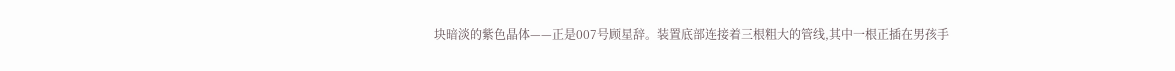块暗淡的紫色晶体——正是007号顾星辞。装置底部连接着三根粗大的管线,其中一根正插在男孩手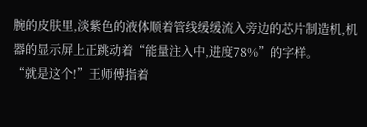腕的皮肤里,淡紫色的液体顺着管线缓缓流入旁边的芯片制造机,机器的显示屏上正跳动着“能量注入中,进度78%”的字样。
“就是这个!”王师傅指着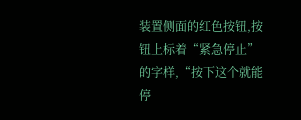装置侧面的红色按钮,按钮上标着“紧急停止”的字样,“按下这个就能停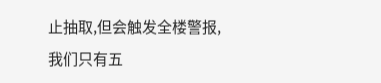止抽取,但会触发全楼警报,我们只有五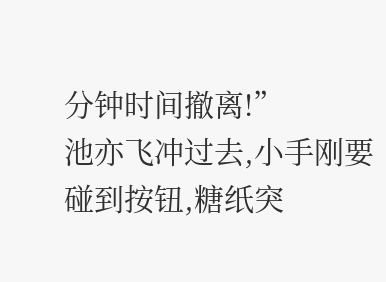分钟时间撤离!”
池亦飞冲过去,小手刚要碰到按钮,糖纸突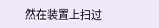然在装置上扫过